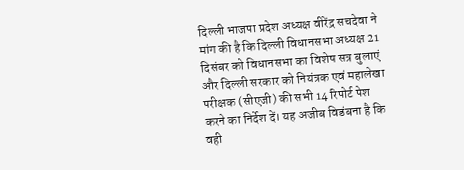दिल्ली भाजपा प्रदेश अध्यक्ष वीरेंद्र सचदेवा ने मांग की है कि दिल्ली विधानसभा अध्यक्ष 21 दिसंबर को विधानसभा का विशेष सत्र बुलाएं और दिल्ली सरकार को नियंत्रक एवं महालेखा परीक्षक (सीएजी) की सभी 14 रिपोर्ट पेश करने का निर्देश दें। यह अजीब विडंबना है कि वही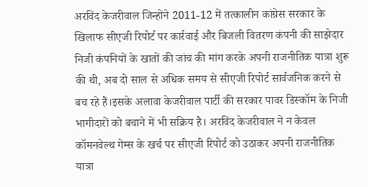अरविंद केजरीवाल जिन्होंने 2011-12 में तत्कालीन कांग्रेस सरकार के खिलाफ सीएजी रिपोर्ट पर कार्रवाई और बिजली वितरण कंपनी की साझेदार निजी कंपनियों के खातों की जांच की मांग करके अपनी राजनीतिक यात्रा शुरू की थी, अब दो साल से अधिक समय से सीएजी रिपोर्ट सार्वजनिक करने से बच रहे हैं।इसके अलावा केजरीवाल पार्टी की सरकार पावर डिस्कॉम के निजी भागीदारों को बचाने में भी सक्रिय है। अरविंद केजरीवाल ने न केवल कॉमनवेल्थ गेम्स के खर्च पर सीएजी रिपोर्ट को उठाकर अपनी राजनीतिक यात्रा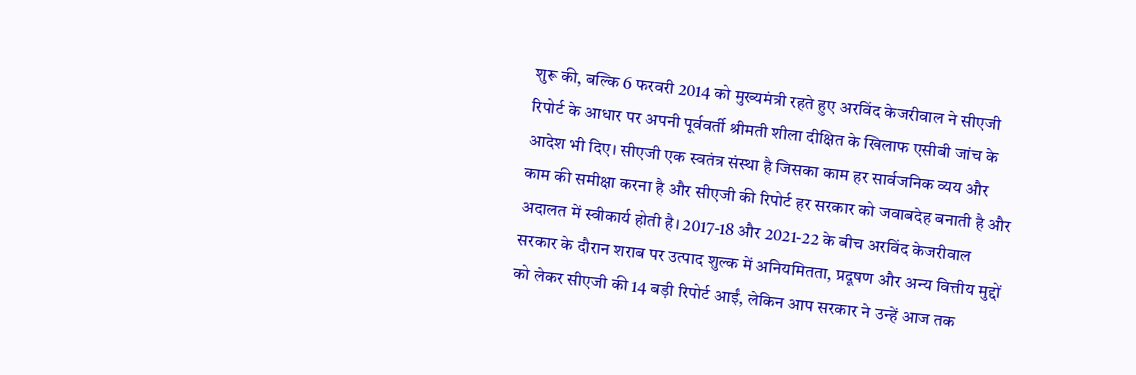शुरू की, बल्कि 6 फरवरी 2014 को मुख्यमंत्री रहते हुए अरविंद केजरीवाल ने सीएजी रिपोर्ट के आधार पर अपनी पूर्ववर्ती श्रीमती शीला दीक्षित के खिलाफ एसीबी जांच के आदेश भी दिए। सीएजी एक स्वतंत्र संस्था है जिसका काम हर सार्वजनिक व्यय और काम की समीक्षा करना है और सीएजी की रिपोर्ट हर सरकार को जवाबदेह बनाती है और अदालत में स्वीकार्य होती है। 2017-18 और 2021-22 के बीच अरविंद केजरीवाल सरकार के दौरान शराब पर उत्पाद शुल्क में अनियमितता, प्रदूषण और अन्य वित्तीय मुद्दों को लेकर सीएजी की 14 बड़ी रिपोर्ट आईं, लेकिन आप सरकार ने उन्हें आज तक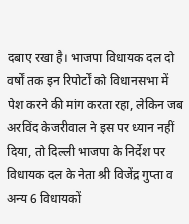दबाए रखा है। भाजपा विधायक दल दो वर्षों तक इन रिपोर्टों को विधानसभा में पेश करने की मांग करता रहा, लेकिन जब अरविंद केजरीवाल ने इस पर ध्यान नहीं दिया, तो दिल्ली भाजपा के निर्देश पर विधायक दल के नेता श्री विजेंद्र गुप्ता व अन्य 6 विधायकों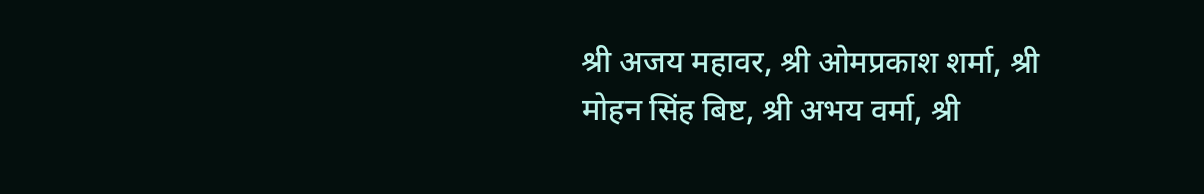श्री अजय महावर, श्री ओमप्रकाश शर्मा, श्री मोहन सिंह बिष्ट, श्री अभय वर्मा, श्री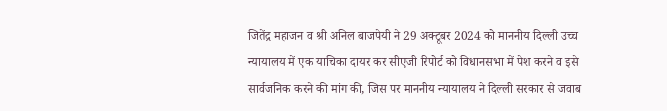जितेंद्र महाजन व श्री अनिल बाजपेयी ने 29 अक्टूबर 2024 को माननीय दिल्ली उच्च न्यायालय में एक याचिका दायर कर सीएजी रिपोर्ट को विधानसभा में पेश करने व इसे सार्वजनिक करने की मांग की, जिस पर माननीय न्यायालय ने दिल्ली सरकार से जवाब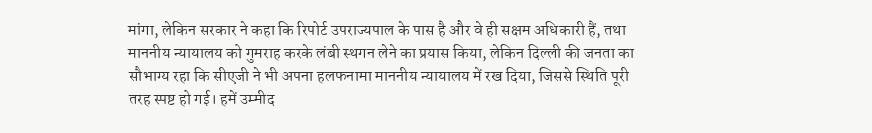मांगा, लेकिन सरकार ने कहा कि रिपोर्ट उपराज्यपाल के पास है और वे ही सक्षम अधिकारी हैं, तथा माननीय न्यायालय को गुमराह करके लंबी स्थगन लेने का प्रयास किया, लेकिन दिल्ली की जनता का सौभाग्य रहा कि सीएजी ने भी अपना हलफनामा माननीय न्यायालय में रख दिया, जिससे स्थिति पूरी तरह स्पष्ट हो गई। हमें उम्मीद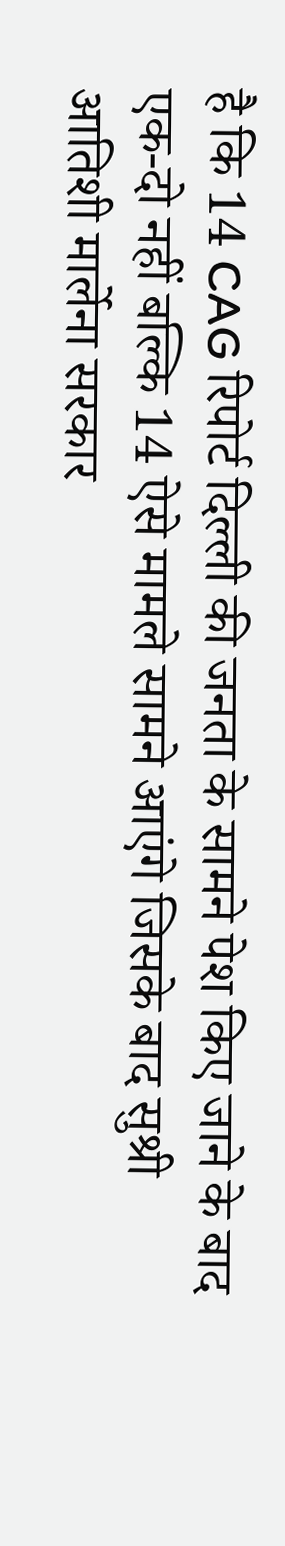है कि 14 CAG रिपोर्ट दिल्ली की जनता के सामने पेश किए जाने के बाद एक-दो नहीं बल्कि 14 ऐसे मामले सामने आएंगे जिसके बाद सुश्री आतिशी मार्लेना सरकार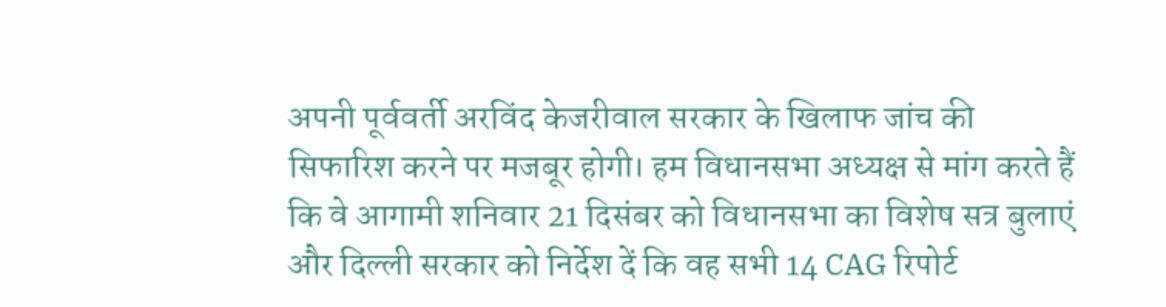अपनी पूर्ववर्ती अरविंद केजरीवाल सरकार के खिलाफ जांच की सिफारिश करने पर मजबूर होगी। हम विधानसभा अध्यक्ष से मांग करते हैं कि वे आगामी शनिवार 21 दिसंबर को विधानसभा का विशेष सत्र बुलाएं और दिल्ली सरकार को निर्देश दें कि वह सभी 14 CAG रिपोर्ट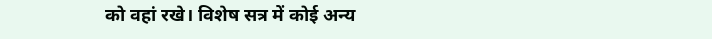को वहां रखे। विशेष सत्र में कोई अन्य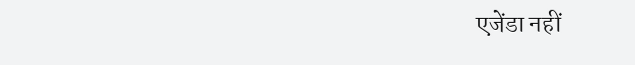एजेंडा नहीं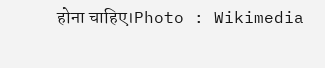होना चाहिए।Photo : Wikimedia